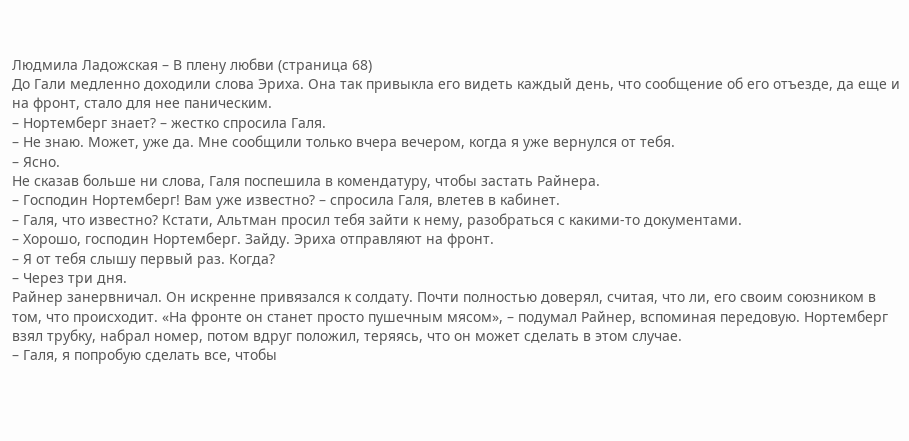Людмила Ладожская – В плену любви (страница 68)
До Гали медленно доходили слова Эриха. Она так привыкла его видеть каждый день, что сообщение об его отъезде, да еще и на фронт, стало для нее паническим.
– Нортемберг знает? – жестко спросила Галя.
– Не знаю. Может, уже да. Мне сообщили только вчера вечером, когда я уже вернулся от тебя.
– Ясно.
Не сказав больше ни слова, Галя поспешила в комендатуру, чтобы застать Райнера.
– Господин Нортемберг! Вам уже известно? – спросила Галя, влетев в кабинет.
– Галя, что известно? Кстати, Альтман просил тебя зайти к нему, разобраться с какими-то документами.
– Хорошо, господин Нортемберг. Зайду. Эриха отправляют на фронт.
– Я от тебя слышу первый раз. Когда?
– Через три дня.
Райнер занервничал. Он искренне привязался к солдату. Почти полностью доверял, считая, что ли, его своим союзником в том, что происходит. «На фронте он станет просто пушечным мясом», – подумал Райнер, вспоминая передовую. Нортемберг взял трубку, набрал номер, потом вдруг положил, теряясь, что он может сделать в этом случае.
– Галя, я попробую сделать все, чтобы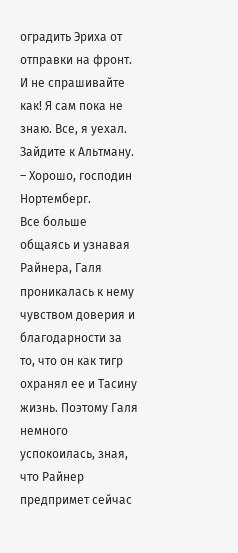оградить Эриха от отправки на фронт. И не спрашивайте как! Я сам пока не знаю. Все, я уехал. Зайдите к Альтману.
– Хорошо, господин Нортемберг.
Все больше общаясь и узнавая Райнера, Галя проникалась к нему чувством доверия и благодарности за то, что он как тигр охранял ее и Тасину жизнь. Поэтому Галя немного успокоилась, зная, что Райнер предпримет сейчас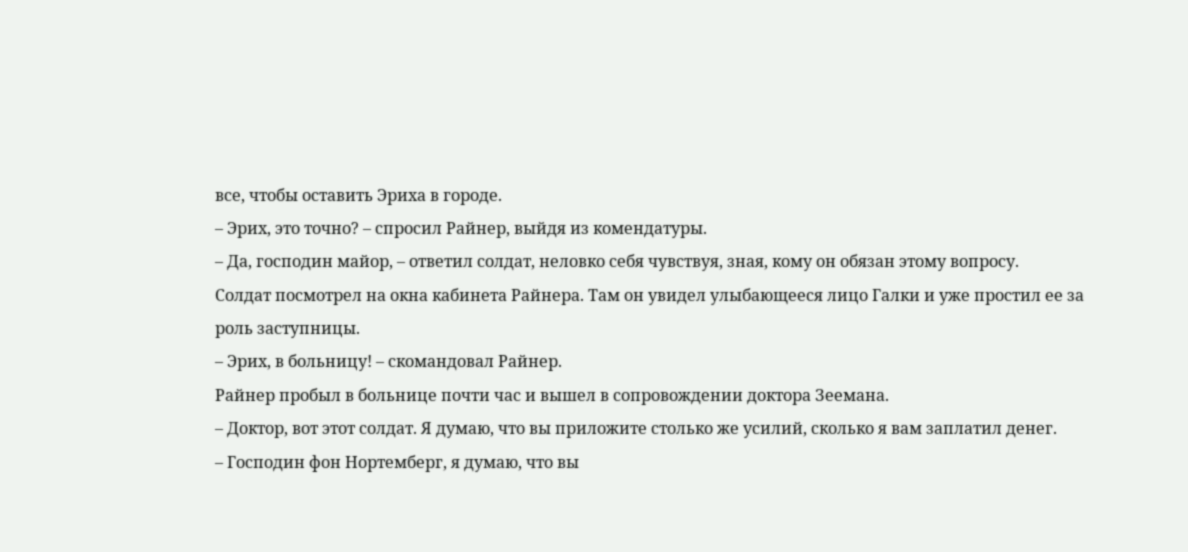все, чтобы оставить Эриха в городе.
– Эрих, это точно? – спросил Райнер, выйдя из комендатуры.
– Да, господин майор, – ответил солдат, неловко себя чувствуя, зная, кому он обязан этому вопросу.
Солдат посмотрел на окна кабинета Райнера. Там он увидел улыбающееся лицо Галки и уже простил ее за роль заступницы.
– Эрих, в больницу! – скомандовал Райнер.
Райнер пробыл в больнице почти час и вышел в сопровождении доктора Зеемана.
– Доктор, вот этот солдат. Я думаю, что вы приложите столько же усилий, сколько я вам заплатил денег.
– Господин фон Нортемберг, я думаю, что вы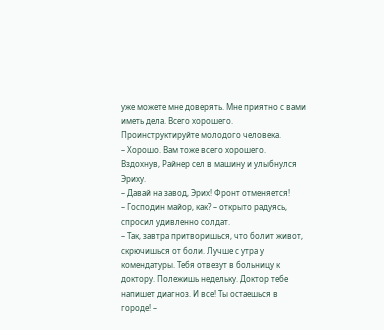уже можете мне доверять. Мне приятно с вами иметь дела. Всего хорошего. Проинструктируйте молодого человека.
– Хорошо. Вам тоже всего хорошего.
Вздохнув, Райнер сел в машину и улыбнулся Эриху.
– Давай на завод, Эрих! Фронт отменяется!
– Господин майор, как? – открыто радуясь, спросил удивленно солдат.
– Так, завтра притворишься, что болит живот, скрючишься от боли. Лучше с утра у комендатуры. Тебя отвезут в больницу к доктору. Полежишь недельку. Доктор тебе напишет диагноз. И все! Ты остаешься в городе! –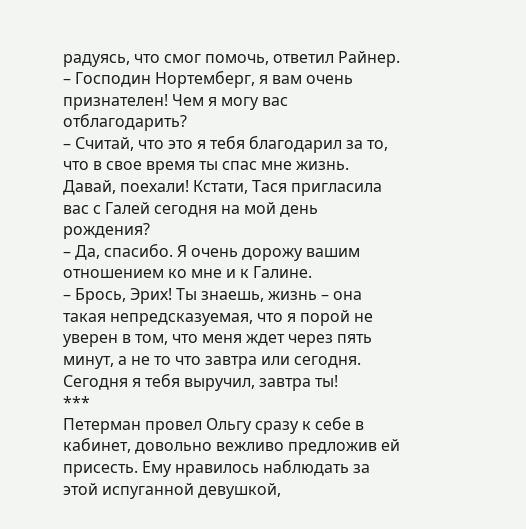радуясь, что смог помочь, ответил Райнер.
– Господин Нортемберг, я вам очень признателен! Чем я могу вас отблагодарить?
– Считай, что это я тебя благодарил за то, что в свое время ты спас мне жизнь. Давай, поехали! Кстати, Тася пригласила вас с Галей сегодня на мой день рождения?
– Да, спасибо. Я очень дорожу вашим отношением ко мне и к Галине.
– Брось, Эрих! Ты знаешь, жизнь – она такая непредсказуемая, что я порой не уверен в том, что меня ждет через пять минут, а не то что завтра или сегодня. Сегодня я тебя выручил, завтра ты!
***
Петерман провел Ольгу сразу к себе в кабинет, довольно вежливо предложив ей присесть. Ему нравилось наблюдать за этой испуганной девушкой,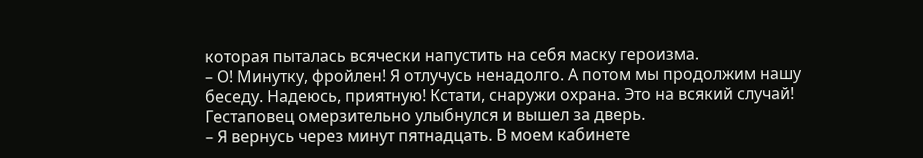которая пыталась всячески напустить на себя маску героизма.
– О! Минутку, фройлен! Я отлучусь ненадолго. А потом мы продолжим нашу беседу. Надеюсь, приятную! Кстати, снаружи охрана. Это на всякий случай!
Гестаповец омерзительно улыбнулся и вышел за дверь.
– Я вернусь через минут пятнадцать. В моем кабинете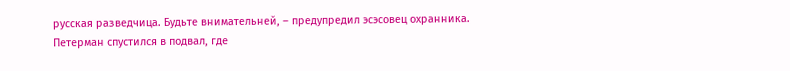русская разведчица. Будьте внимательней, – предупредил эсэсовец охранника.
Петерман спустился в подвал, где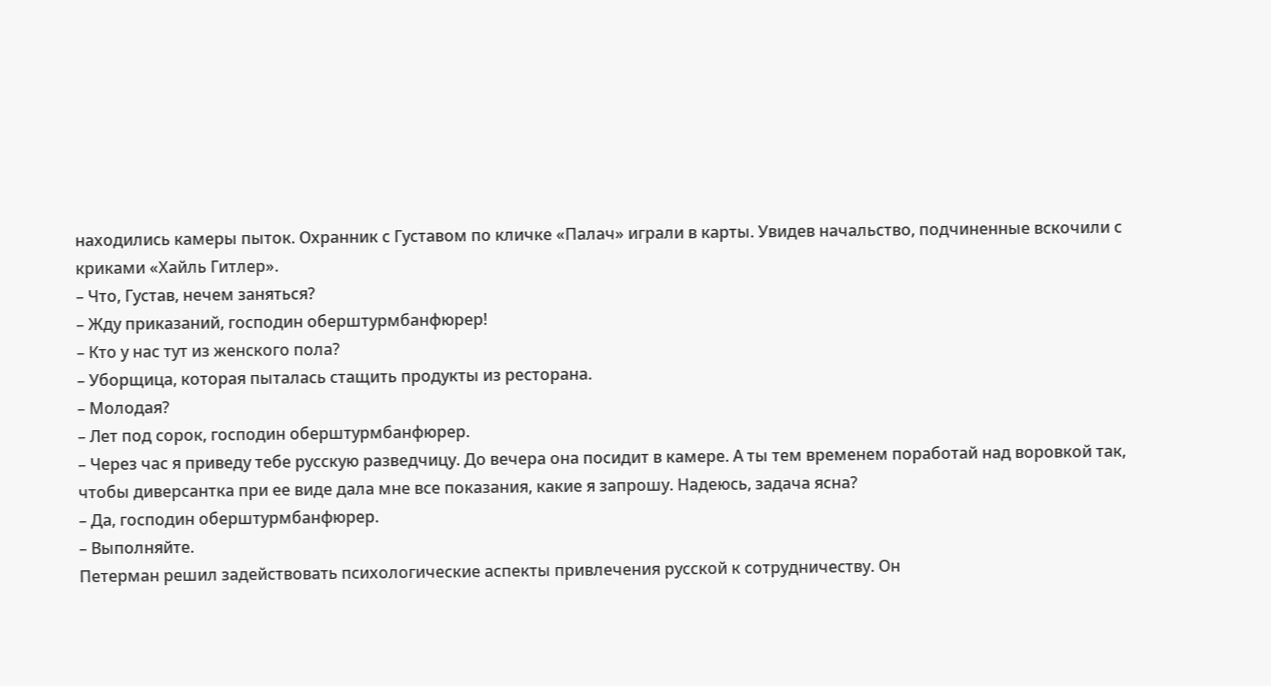находились камеры пыток. Охранник с Густавом по кличке «Палач» играли в карты. Увидев начальство, подчиненные вскочили с криками «Хайль Гитлер».
– Что, Густав, нечем заняться?
– Жду приказаний, господин оберштурмбанфюрер!
– Кто у нас тут из женского пола?
– Уборщица, которая пыталась стащить продукты из ресторана.
– Молодая?
– Лет под сорок, господин оберштурмбанфюрер.
– Через час я приведу тебе русскую разведчицу. До вечера она посидит в камере. А ты тем временем поработай над воровкой так, чтобы диверсантка при ее виде дала мне все показания, какие я запрошу. Надеюсь, задача ясна?
– Да, господин оберштурмбанфюрер.
– Выполняйте.
Петерман решил задействовать психологические аспекты привлечения русской к сотрудничеству. Он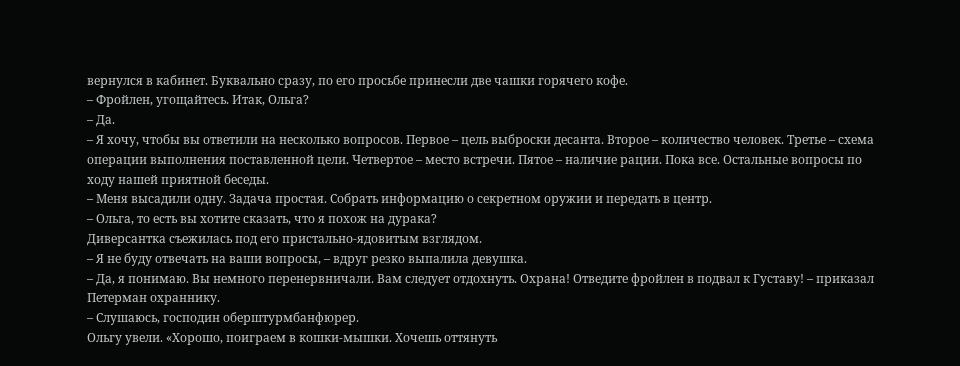вернулся в кабинет. Буквально сразу, по его просьбе принесли две чашки горячего кофе.
– Фройлен, угощайтесь. Итак, Ольга?
– Да.
– Я хочу, чтобы вы ответили на несколько вопросов. Первое – цель выброски десанта. Второе – количество человек. Третье – схема операции выполнения поставленной цели. Четвертое – место встречи. Пятое – наличие рации. Пока все. Остальные вопросы по ходу нашей приятной беседы.
– Меня высадили одну. Задача простая. Собрать информацию о секретном оружии и передать в центр.
– Ольга, то есть вы хотите сказать, что я похож на дурака?
Диверсантка съежилась под его пристально-ядовитым взглядом.
– Я не буду отвечать на ваши вопросы, – вдруг резко выпалила девушка.
– Да, я понимаю. Вы немного перенервничали. Вам следует отдохнуть. Охрана! Отведите фройлен в подвал к Густаву! – приказал Петерман охраннику.
– Слушаюсь, господин оберштурмбанфюрер.
Ольгу увели. «Хорошо, поиграем в кошки-мышки. Хочешь оттянуть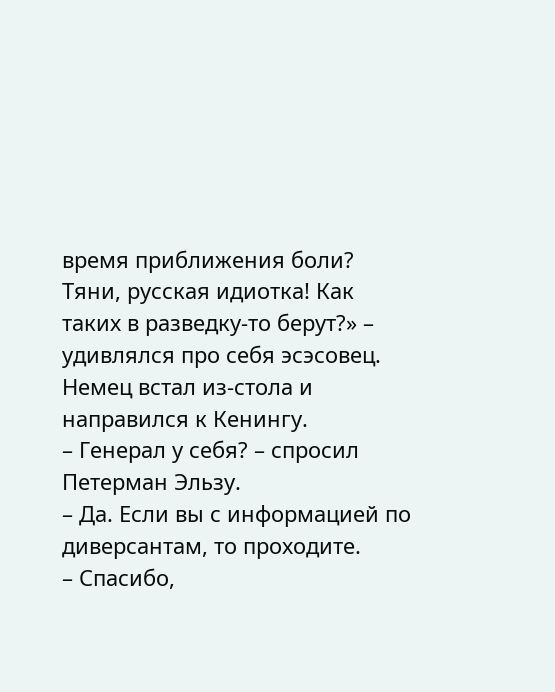время приближения боли? Тяни, русская идиотка! Как таких в разведку-то берут?» – удивлялся про себя эсэсовец. Немец встал из-стола и направился к Кенингу.
– Генерал у себя? – спросил Петерман Эльзу.
– Да. Если вы с информацией по диверсантам, то проходите.
– Спасибо,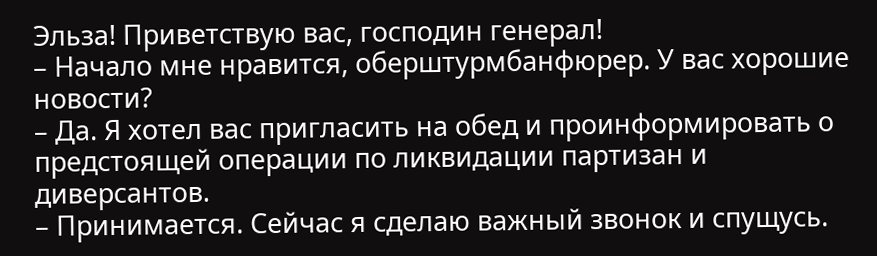Эльза! Приветствую вас, господин генерал!
– Начало мне нравится, оберштурмбанфюрер. У вас хорошие новости?
– Да. Я хотел вас пригласить на обед и проинформировать о предстоящей операции по ликвидации партизан и диверсантов.
– Принимается. Сейчас я сделаю важный звонок и спущусь.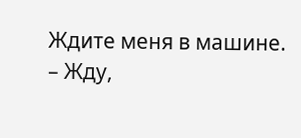Ждите меня в машине.
– Жду,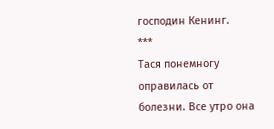господин Кенинг.
***
Тася понемногу оправилась от болезни. Все утро она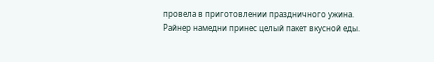провела в приготовлении праздничного ужина. Райнер намедни принес целый пакет вкусной еды.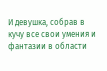И девушка, собрав в кучу все свои умения и фантазии в области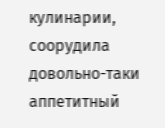кулинарии, соорудила довольно-таки аппетитный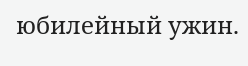юбилейный ужин.